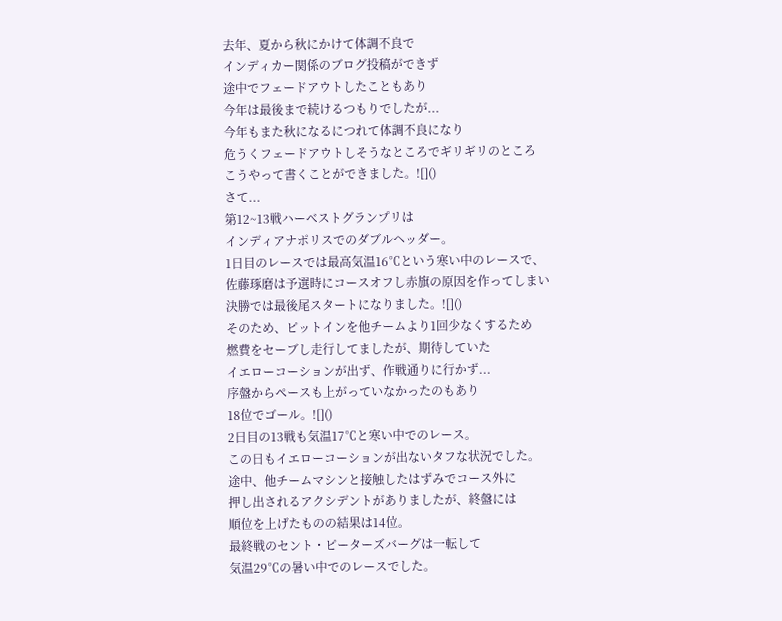去年、夏から秋にかけて体調不良で
インディカー関係のブログ投稿ができず
途中でフェードアウトしたこともあり
今年は最後まで続けるつもりでしたが...
今年もまた秋になるにつれて体調不良になり
危うくフェードアウトしそうなところでギリギリのところ
こうやって書くことができました。![]()
さて...
第12~13戦ハーベストグランプリは
インディアナポリスでのダブルヘッダー。
1日目のレースでは最高気温16℃という寒い中のレースで、
佐藤琢磨は予選時にコースオフし赤旗の原因を作ってしまい
決勝では最後尾スタートになりました。![]()
そのため、ピットインを他チームより1回少なくするため
燃費をセーブし走行してましたが、期待していた
イエローコーションが出ず、作戦通りに行かず...
序盤からペースも上がっていなかったのもあり
18位でゴール。![]()
2日目の13戦も気温17℃と寒い中でのレース。
この日もイエローコーションが出ないタフな状況でした。
途中、他チームマシンと接触したはずみでコース外に
押し出されるアクシデントがありましたが、終盤には
順位を上げたものの結果は14位。
最終戦のセント・ピーターズバーグは一転して
気温29℃の暑い中でのレースでした。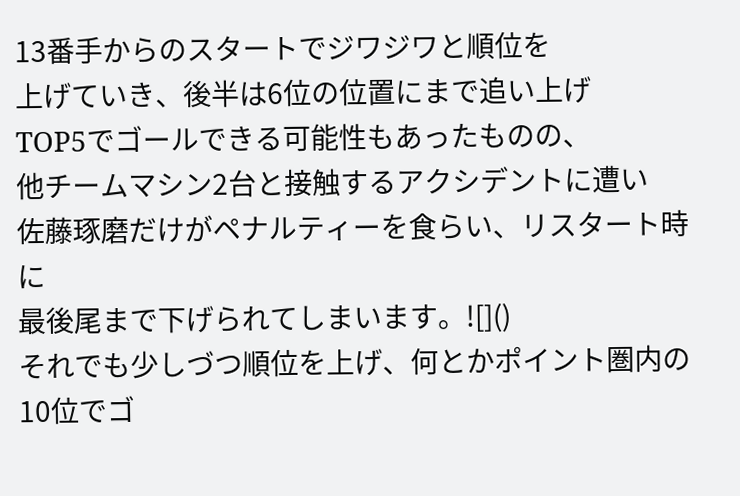13番手からのスタートでジワジワと順位を
上げていき、後半は6位の位置にまで追い上げ
TOP5でゴールできる可能性もあったものの、
他チームマシン2台と接触するアクシデントに遭い
佐藤琢磨だけがペナルティーを食らい、リスタート時に
最後尾まで下げられてしまいます。![]()
それでも少しづつ順位を上げ、何とかポイント圏内の
10位でゴ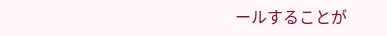ールすることが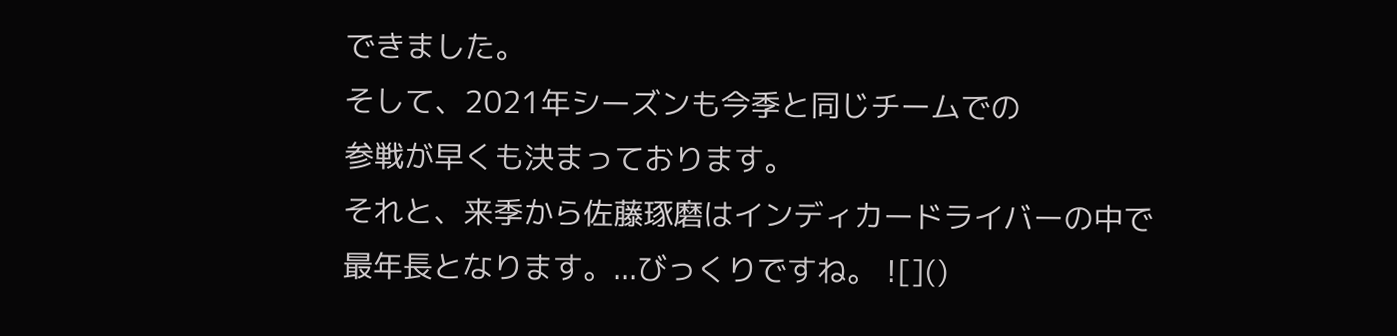できました。
そして、2021年シーズンも今季と同じチームでの
参戦が早くも決まっております。
それと、来季から佐藤琢磨はインディカードライバーの中で
最年長となります。...びっくりですね。 ![]()